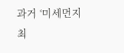과거 ‘미세먼지 최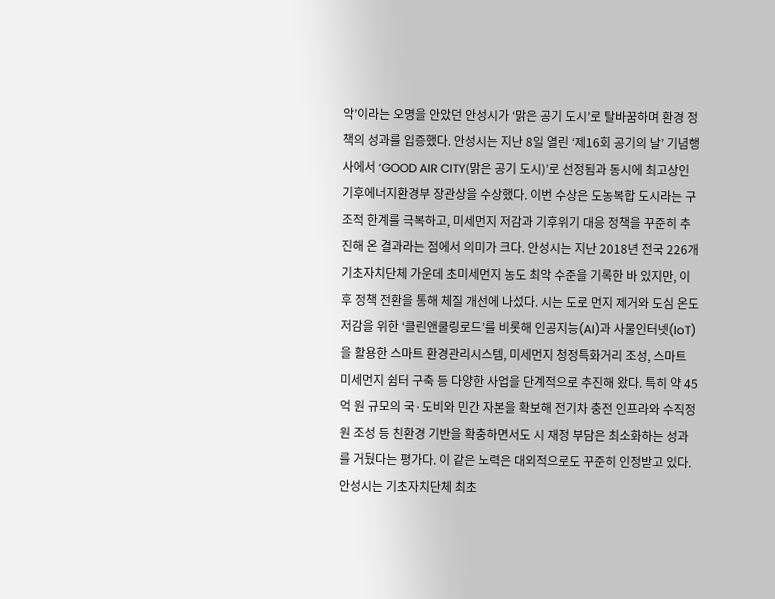악’이라는 오명을 안았던 안성시가 ‘맑은 공기 도시’로 탈바꿈하며 환경 정책의 성과를 입증했다. 안성시는 지난 8일 열린 ‘제16회 공기의 날’ 기념행사에서 ‘GOOD AIR CITY(맑은 공기 도시)’로 선정됨과 동시에 최고상인 기후에너지환경부 장관상을 수상했다. 이번 수상은 도농복합 도시라는 구조적 한계를 극복하고, 미세먼지 저감과 기후위기 대응 정책을 꾸준히 추진해 온 결과라는 점에서 의미가 크다. 안성시는 지난 2018년 전국 226개 기초자치단체 가운데 초미세먼지 농도 최악 수준을 기록한 바 있지만, 이후 정책 전환을 통해 체질 개선에 나섰다. 시는 도로 먼지 제거와 도심 온도 저감을 위한 ‘클린앤쿨링로드’를 비롯해 인공지능(AI)과 사물인터넷(IoT)을 활용한 스마트 환경관리시스템, 미세먼지 청정특화거리 조성, 스마트 미세먼지 쉼터 구축 등 다양한 사업을 단계적으로 추진해 왔다. 특히 약 45억 원 규모의 국·도비와 민간 자본을 확보해 전기차 충전 인프라와 수직정원 조성 등 친환경 기반을 확충하면서도 시 재정 부담은 최소화하는 성과를 거뒀다는 평가다. 이 같은 노력은 대외적으로도 꾸준히 인정받고 있다. 안성시는 기초자치단체 최초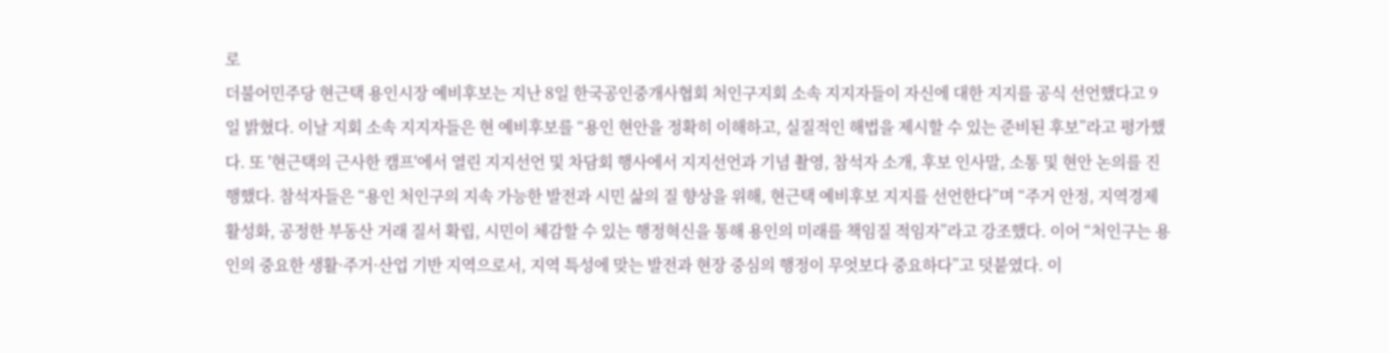로
더불어민주당 현근택 용인시장 예비후보는 지난 8일 한국공인중개사협회 처인구지회 소속 지지자들이 자신에 대한 지지를 공식 선언했다고 9일 밝혔다. 이날 지회 소속 지지자들은 현 예비후보를 “용인 현안을 정확히 이해하고, 실질적인 해법을 제시할 수 있는 준비된 후보”라고 평가했다. 또 '현근택의 근사한 캠프'에서 열린 지지선언 및 차담회 행사에서 지지선언과 기념 촬영, 참석자 소개, 후보 인사말, 소통 및 현안 논의를 진행했다. 참석자들은 “용인 처인구의 지속 가능한 발전과 시민 삶의 질 향상을 위해, 현근택 예비후보 지지를 선언한다”며 “주거 안정, 지역경제 활성화, 공정한 부동산 거래 질서 확립, 시민이 체감할 수 있는 행정혁신을 통해 용인의 미래를 책임질 적임자”라고 강조했다. 이어 “처인구는 용인의 중요한 생활·주거·산업 기반 지역으로서, 지역 특성에 맞는 발전과 현장 중심의 행정이 무엇보다 중요하다”고 덧붙였다. 이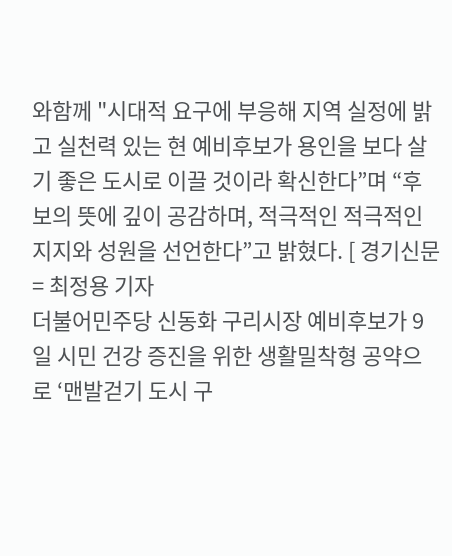와함께 "시대적 요구에 부응해 지역 실정에 밝고 실천력 있는 현 예비후보가 용인을 보다 살기 좋은 도시로 이끌 것이라 확신한다”며 “후보의 뜻에 깊이 공감하며, 적극적인 적극적인 지지와 성원을 선언한다”고 밝혔다. [ 경기신문 = 최정용 기자
더불어민주당 신동화 구리시장 예비후보가 9일 시민 건강 증진을 위한 생활밀착형 공약으로 ‘맨발걷기 도시 구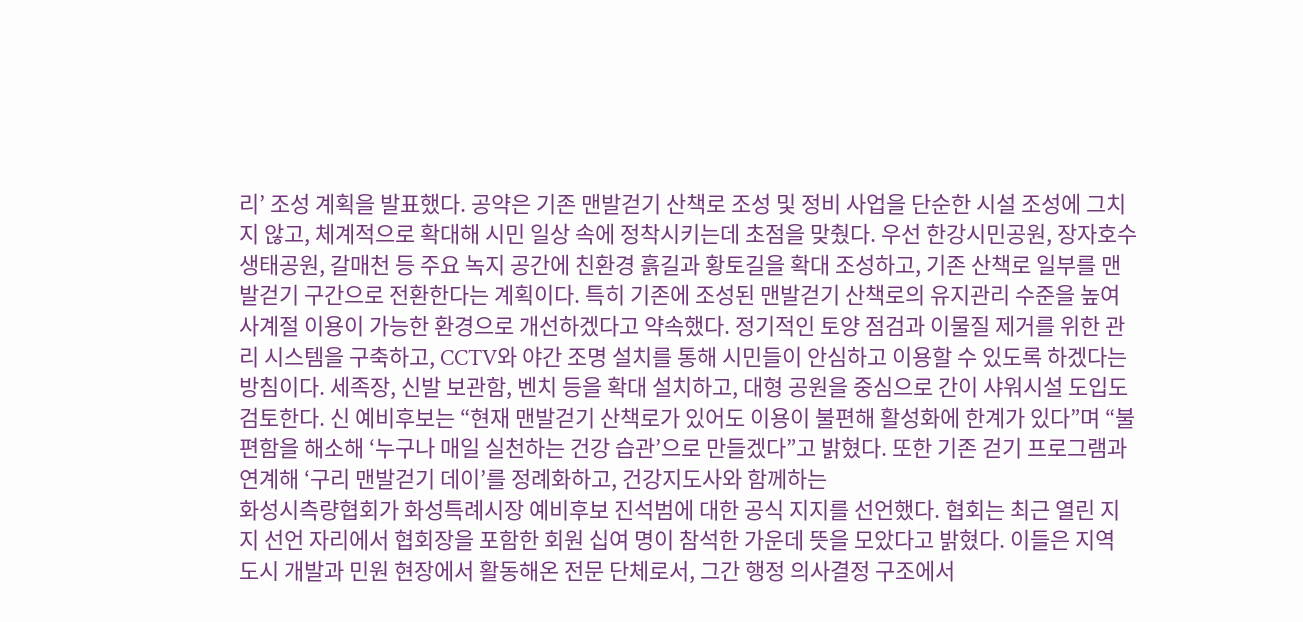리’ 조성 계획을 발표했다. 공약은 기존 맨발걷기 산책로 조성 및 정비 사업을 단순한 시설 조성에 그치지 않고, 체계적으로 확대해 시민 일상 속에 정착시키는데 초점을 맞췄다. 우선 한강시민공원, 장자호수생태공원, 갈매천 등 주요 녹지 공간에 친환경 흙길과 황토길을 확대 조성하고, 기존 산책로 일부를 맨발걷기 구간으로 전환한다는 계획이다. 특히 기존에 조성된 맨발걷기 산책로의 유지관리 수준을 높여 사계절 이용이 가능한 환경으로 개선하겠다고 약속했다. 정기적인 토양 점검과 이물질 제거를 위한 관리 시스템을 구축하고, CCTV와 야간 조명 설치를 통해 시민들이 안심하고 이용할 수 있도록 하겠다는 방침이다. 세족장, 신발 보관함, 벤치 등을 확대 설치하고, 대형 공원을 중심으로 간이 샤워시설 도입도 검토한다. 신 예비후보는 “현재 맨발걷기 산책로가 있어도 이용이 불편해 활성화에 한계가 있다”며 “불편함을 해소해 ‘누구나 매일 실천하는 건강 습관’으로 만들겠다”고 밝혔다. 또한 기존 걷기 프로그램과 연계해 ‘구리 맨발걷기 데이’를 정례화하고, 건강지도사와 함께하는
화성시측량협회가 화성특례시장 예비후보 진석범에 대한 공식 지지를 선언했다. 협회는 최근 열린 지지 선언 자리에서 협회장을 포함한 회원 십여 명이 참석한 가운데 뜻을 모았다고 밝혔다. 이들은 지역 도시 개발과 민원 현장에서 활동해온 전문 단체로서, 그간 행정 의사결정 구조에서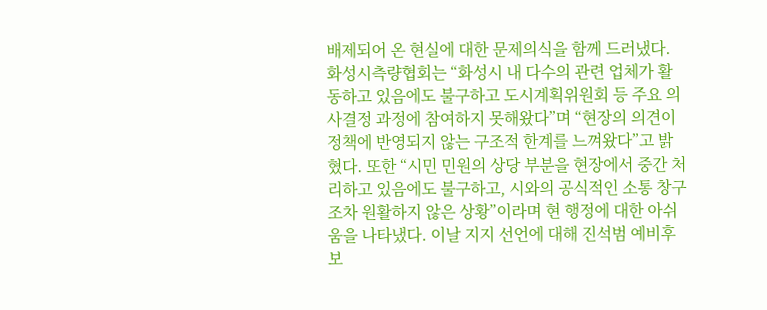배제되어 온 현실에 대한 문제의식을 함께 드러냈다. 화성시측량협회는 “화성시 내 다수의 관련 업체가 활동하고 있음에도 불구하고 도시계획위원회 등 주요 의사결정 과정에 참여하지 못해왔다”며 “현장의 의견이 정책에 반영되지 않는 구조적 한계를 느껴왔다”고 밝혔다. 또한 “시민 민원의 상당 부분을 현장에서 중간 처리하고 있음에도 불구하고, 시와의 공식적인 소통 창구조차 원활하지 않은 상황”이라며 현 행정에 대한 아쉬움을 나타냈다. 이날 지지 선언에 대해 진석범 예비후보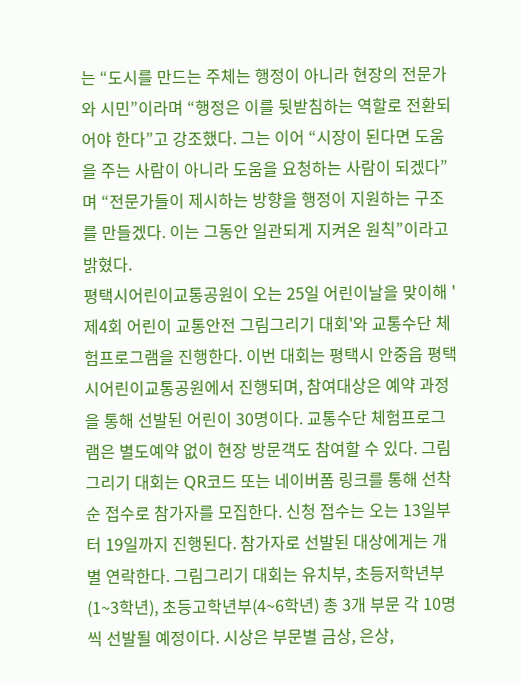는 “도시를 만드는 주체는 행정이 아니라 현장의 전문가와 시민”이라며 “행정은 이를 뒷받침하는 역할로 전환되어야 한다”고 강조했다. 그는 이어 “시장이 된다면 도움을 주는 사람이 아니라 도움을 요청하는 사람이 되겠다”며 “전문가들이 제시하는 방향을 행정이 지원하는 구조를 만들겠다. 이는 그동안 일관되게 지켜온 원칙”이라고 밝혔다.
평택시어린이교통공원이 오는 25일 어린이날을 맞이해 '제4회 어린이 교통안전 그림그리기 대회'와 교통수단 체험프로그램을 진행한다. 이번 대회는 평택시 안중읍 평택시어린이교통공원에서 진행되며, 참여대상은 예약 과정을 통해 선발된 어린이 30명이다. 교통수단 체험프로그램은 별도예약 없이 현장 방문객도 참여할 수 있다. 그림그리기 대회는 QR코드 또는 네이버폼 링크를 통해 선착순 접수로 참가자를 모집한다. 신청 접수는 오는 13일부터 19일까지 진행된다. 참가자로 선발된 대상에게는 개별 연락한다. 그림그리기 대회는 유치부, 초등저학년부(1~3학년), 초등고학년부(4~6학년) 총 3개 부문 각 10명씩 선발될 예정이다. 시상은 부문별 금상, 은상,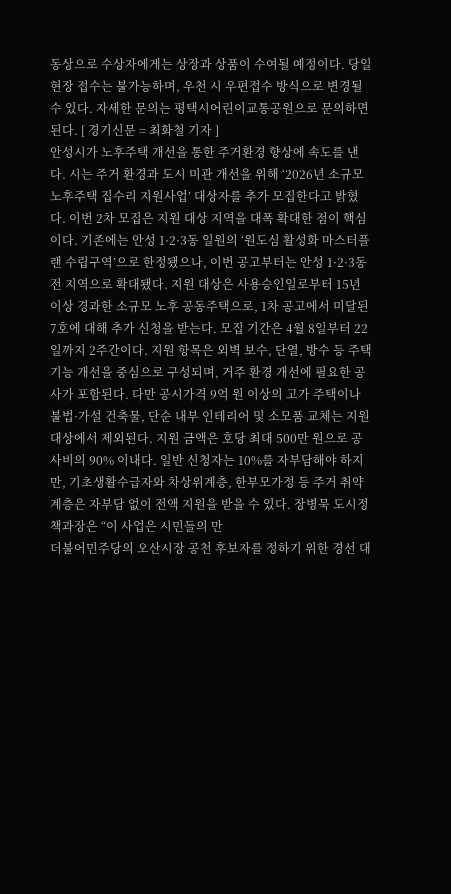동상으로 수상자에게는 상장과 상품이 수여될 예정이다. 당일 현장 접수는 불가능하며, 우천 시 우편접수 방식으로 변경될 수 있다. 자세한 문의는 평택시어린이교통공원으로 문의하면 된다. [ 경기신문 = 최화철 기자 ]
안성시가 노후주택 개선을 통한 주거환경 향상에 속도를 낸다. 시는 주거 환경과 도시 미관 개선을 위해 ‘2026년 소규모 노후주택 집수리 지원사업’ 대상자를 추가 모집한다고 밝혔다. 이번 2차 모집은 지원 대상 지역을 대폭 확대한 점이 핵심이다. 기존에는 안성 1·2·3동 일원의 ‘원도심 활성화 마스터플랜 수립구역’으로 한정됐으나, 이번 공고부터는 안성 1·2·3동 전 지역으로 확대됐다. 지원 대상은 사용승인일로부터 15년 이상 경과한 소규모 노후 공동주택으로, 1차 공고에서 미달된 7호에 대해 추가 신청을 받는다. 모집 기간은 4월 8일부터 22일까지 2주간이다. 지원 항목은 외벽 보수, 단열, 방수 등 주택 기능 개선을 중심으로 구성되며, 거주 환경 개선에 필요한 공사가 포함된다. 다만 공시가격 9억 원 이상의 고가 주택이나 불법·가설 건축물, 단순 내부 인테리어 및 소모품 교체는 지원 대상에서 제외된다. 지원 금액은 호당 최대 500만 원으로 공사비의 90% 이내다. 일반 신청자는 10%를 자부담해야 하지만, 기초생활수급자와 차상위계층, 한부모가정 등 주거 취약계층은 자부담 없이 전액 지원을 받을 수 있다. 장병묵 도시정책과장은 “이 사업은 시민들의 만
더불어민주당의 오산시장 공천 후보자를 정하기 위한 경선 대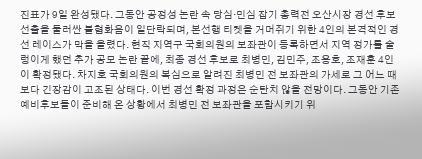진표가 9일 완성됐다. 그동안 공정성 논란 속 당심·민심 잡기 총력전 오산시장 경선 후보 선출을 둘러싼 불협화음이 일단락되며, 본선행 티켓을 거머쥐기 위한 4인의 본격적인 경선 레이스가 막을 올렸다. 현직 지역구 국회의원의 보좌관이 등록하면서 지역 정가를 술렁이게 했던 추가 공모 논란 끝에, 최종 경선 후보로 최병민, 김민주, 조용호, 조재훈 4인이 확정됐다. 차지호 국회의원의 복심으로 알려진 최병민 전 보좌관의 가세로 그 어느 때보다 긴장감이 고조된 상태다. 이번 경선 확정 과정은 순탄치 않을 전망이다. 그동안 기존 예비후보들이 준비해 온 상황에서 최병민 전 보좌관을 포함시키기 위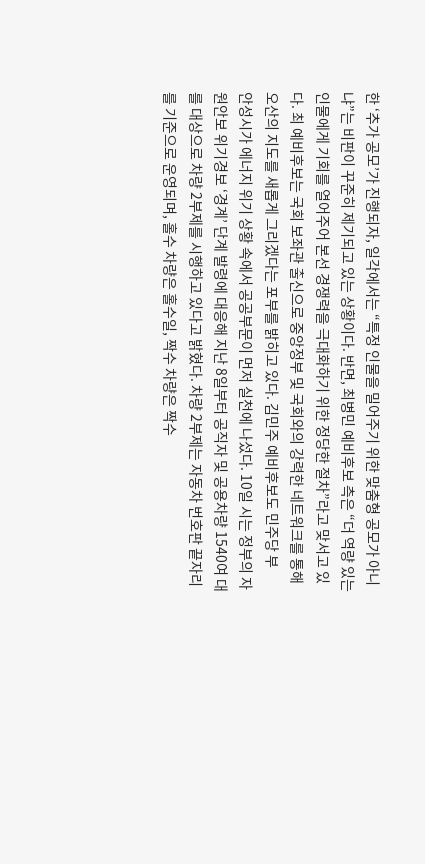한 ‘추가 공모’가 진행되자, 일각에서는 “특정 인물을 밀어주기 위한 맞춤형 공모가 아니냐”는 비판이 꾸준히 제기되고 있는 상황이다. 반면, 최병민 예비후보 측은 “더 역량 있는 인물에게 기회를 열어주어 본선 경쟁력을 극대화하기 위한 정당한 절차”라고 맞서고 있다. 최 예비후보는 국회 보좌관 출신으로 중앙정부 및 국회와의 강력한 네트워크를 통해 오산의 지도를 새롭게 그리겠다는 포부를 밝히고 있다. 김민주 예비후보도 민주당 부
안성시가 에너지 위기 상황 속에서 공공부문이 먼저 실천에 나섰다. 10일 시는 정부의 자원안보 위기경보 ‘경계’ 단계 발령에 대응해 지난 8일부터 공직자 및 공용차량 1540여 대를 대상으로 차량 2부제를 시행하고 있다고 밝혔다. 차량 2부제는 자동차 번호판 끝자리를 기준으로 운영되며, 홀수 차량은 홀수일, 짝수 차량은 짝수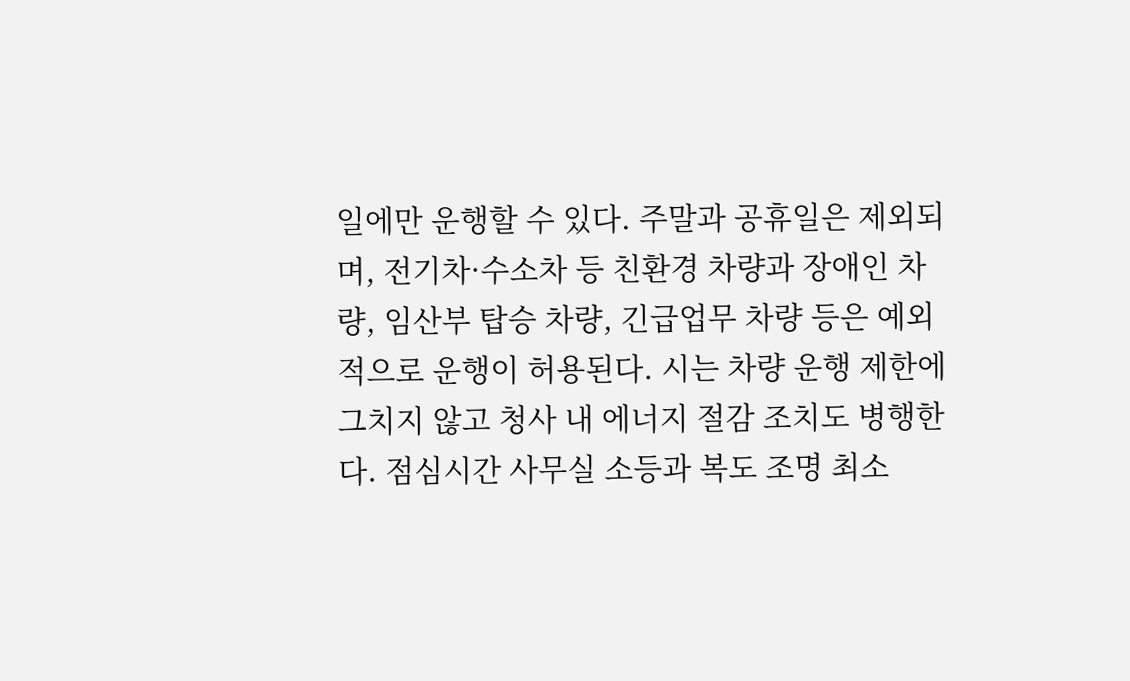일에만 운행할 수 있다. 주말과 공휴일은 제외되며, 전기차·수소차 등 친환경 차량과 장애인 차량, 임산부 탑승 차량, 긴급업무 차량 등은 예외적으로 운행이 허용된다. 시는 차량 운행 제한에 그치지 않고 청사 내 에너지 절감 조치도 병행한다. 점심시간 사무실 소등과 복도 조명 최소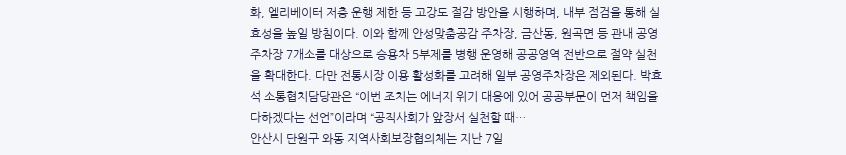화, 엘리베이터 저층 운행 제한 등 고강도 절감 방안을 시행하며, 내부 점검을 통해 실효성을 높일 방침이다. 이와 함께 안성맞춤공감 주차장, 금산동, 원곡면 등 관내 공영주차장 7개소를 대상으로 승용차 5부제를 병행 운영해 공공영역 전반으로 절약 실천을 확대한다. 다만 전통시장 이용 활성화를 고려해 일부 공영주차장은 제외된다. 박효석 소통협치담당관은 “이번 조치는 에너지 위기 대응에 있어 공공부문이 먼저 책임을 다하겠다는 선언”이라며 “공직사회가 앞장서 실천할 때…
안산시 단원구 와동 지역사회보장협의체는 지난 7일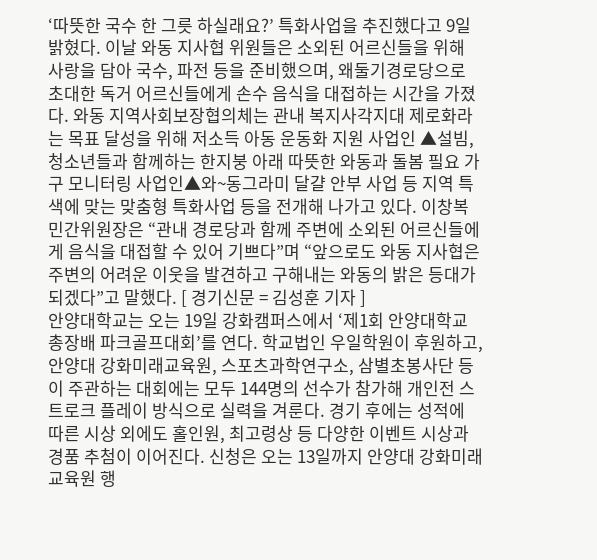‘따뜻한 국수 한 그릇 하실래요?’ 특화사업을 추진했다고 9일 밝혔다. 이날 와동 지사협 위원들은 소외된 어르신들을 위해 사랑을 담아 국수, 파전 등을 준비했으며, 왜둘기경로당으로 초대한 독거 어르신들에게 손수 음식을 대접하는 시간을 가졌다. 와동 지역사회보장협의체는 관내 복지사각지대 제로화라는 목표 달성을 위해 저소득 아동 운동화 지원 사업인 ▲설빔, 청소년들과 함께하는 한지붕 아래 따뜻한 와동과 돌봄 필요 가구 모니터링 사업인▲와~동그라미 달걀 안부 사업 등 지역 특색에 맞는 맞춤형 특화사업 등을 전개해 나가고 있다. 이창복 민간위원장은 “관내 경로당과 함께 주변에 소외된 어르신들에게 음식을 대접할 수 있어 기쁘다”며 “앞으로도 와동 지사협은 주변의 어려운 이웃을 발견하고 구해내는 와동의 밝은 등대가 되겠다”고 말했다. [ 경기신문 = 김성훈 기자 ]
안양대학교는 오는 19일 강화캠퍼스에서 ‘제1회 안양대학교 총장배 파크골프대회’를 연다. 학교법인 우일학원이 후원하고, 안양대 강화미래교육원, 스포츠과학연구소, 삼별초봉사단 등이 주관하는 대회에는 모두 144명의 선수가 참가해 개인전 스트로크 플레이 방식으로 실력을 겨룬다. 경기 후에는 성적에 따른 시상 외에도 홀인원, 최고령상 등 다양한 이벤트 시상과 경품 추첨이 이어진다. 신청은 오는 13일까지 안양대 강화미래교육원 행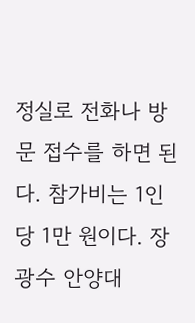정실로 전화나 방문 접수를 하면 된다. 참가비는 1인당 1만 원이다. 장광수 안양대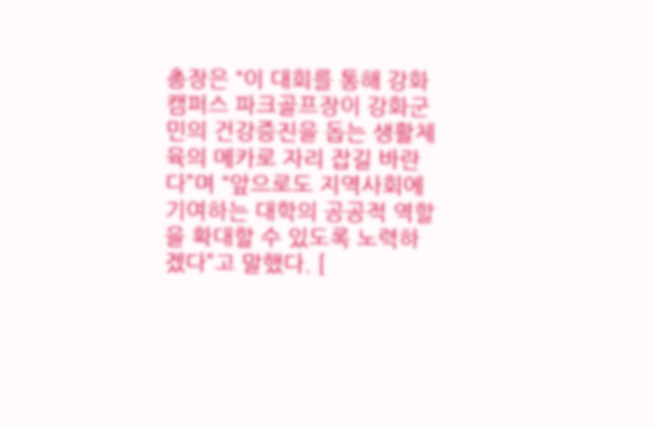총장은 “이 대회를 통해 강화캠퍼스 파크골프장이 강화군민의 건강증진을 돕는 생활체육의 메카로 자리 잡길 바란다”며 “앞으로도 지역사회에 기여하는 대학의 공공적 역할을 확대할 수 있도록 노력하겠다”고 말했다. [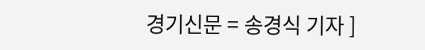경기신문 = 송경식 기자 ]